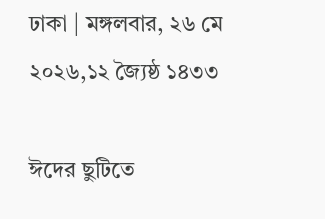ঢাকা | মঙ্গলবার, ২৬ মে ২০২৬,১২ জ্যৈষ্ঠ ১৪৩৩

ঈদের ছুটিতে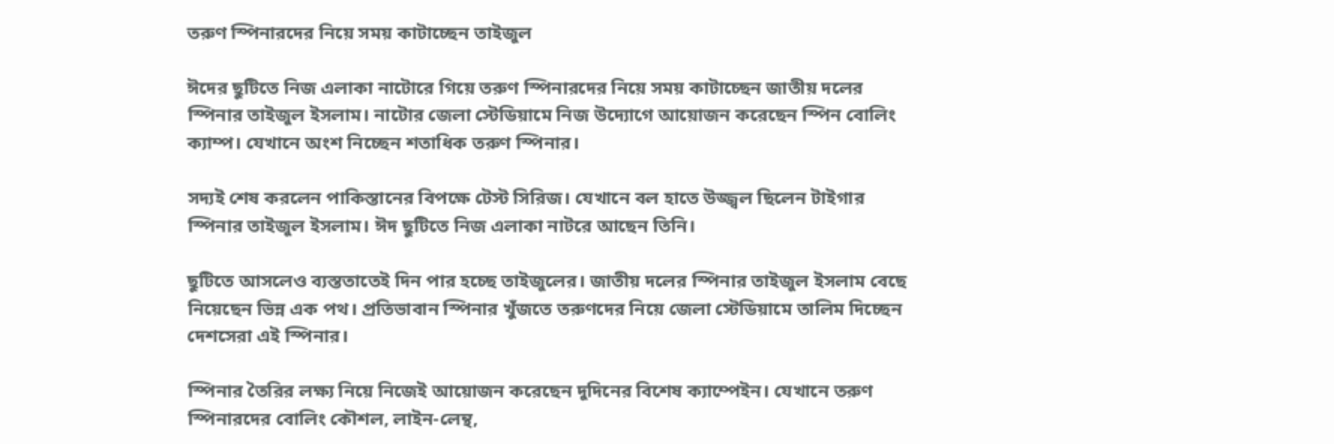তরুণ স্পিনারদের নিয়ে সময় কাটাচ্ছেন তাইজুল

ঈদের ছুটিতে নিজ এলাকা নাটোরে গিয়ে তরুণ স্পিনারদের নিয়ে সময় কাটাচ্ছেন জাতীয় দলের স্পিনার তাইজুল ইসলাম। নাটোর জেলা স্টেডিয়ামে নিজ উদ্যোগে আয়োজন করেছেন স্পিন বোলিং ক্যাম্প। যেখানে অংশ নিচ্ছেন শতাধিক তরুণ স্পিনার।

সদ্যই শেষ করলেন পাকিস্তানের বিপক্ষে টেস্ট সিরিজ। যেখানে বল হাতে উজ্জ্বল ছিলেন টাইগার স্পিনার তাইজুল ইসলাম। ঈদ ছুটিতে নিজ এলাকা নাটরে আছেন তিনি।

ছুটিতে আসলেও ব্যস্ততাতেই দিন পার হচ্ছে তাইজুলের। জাতীয় দলের স্পিনার তাইজুল ইসলাম বেছে নিয়েছেন ভিন্ন এক পথ। প্রতিভাবান স্পিনার খুঁজতে তরুণদের নিয়ে জেলা স্টেডিয়ামে তালিম দিচ্ছেন দেশসেরা এই স্পিনার।

স্পিনার তৈরির লক্ষ্য নিয়ে নিজেই আয়োজন করেছেন দুদিনের বিশেষ ক্যাম্পেইন। যেখানে তরুণ স্পিনারদের বোলিং কৌশল, লাইন-লেন্থ,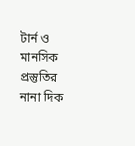টার্ন ও মানসিক প্রস্তুতির নানা দিক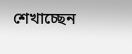শেখাচ্ছেন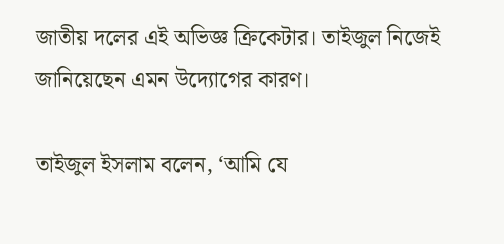জাতীয় দলের এই অভিজ্ঞ ক্রিকেটার। তাইজুল নিজেই জানিয়েছেন এমন উদ্যোগের কারণ।

তাইজুল ইসলাম বলেন, ‘আমি যে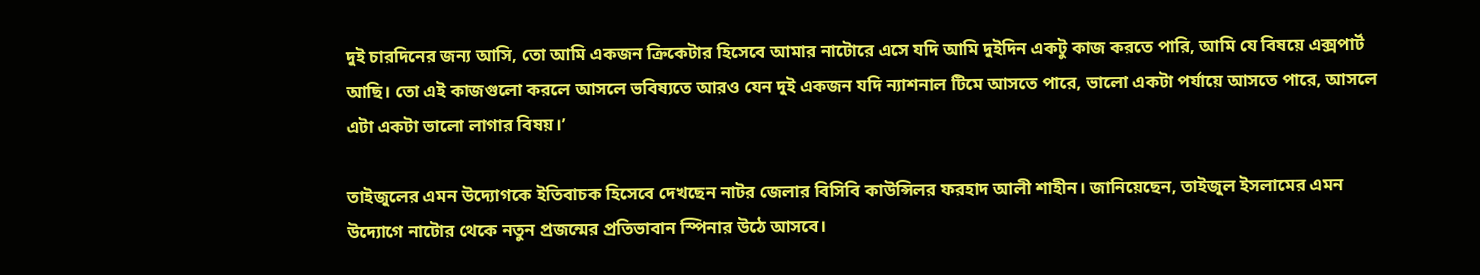দুই চারদিনের জন্য আসি, তো আমি একজন ক্রিকেটার হিসেবে আমার নাটোরে এসে যদি আমি দুইদিন একটু কাজ করতে পারি, আমি যে বিষয়ে এক্সপার্ট আছি। তো এই কাজগুলো করলে আসলে ভবিষ্যতে আরও যেন দুই একজন যদি ন্যাশনাল টিমে আসতে পারে, ভালো একটা পর্যায়ে আসতে পারে, আসলে এটা একটা ভালো লাগার বিষয়।’

তাইজুলের এমন উদ্যোগকে ইতিবাচক হিসেবে দেখছেন নাটর জেলার বিসিবি কাউন্সিলর ফরহাদ আলী শাহীন। জানিয়েছেন, তাইজুল ইসলামের এমন উদ্যোগে নাটোর থেকে নতুন প্রজন্মের প্রতিভাবান স্পিনার উঠে আসবে।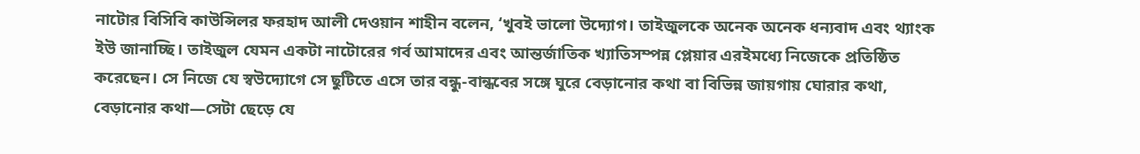নাটোর বিসিবি কাউন্সিলর ফরহাদ আলী দেওয়ান শাহীন বলেন, ‘খুবই ভালো উদ্যোগ। তাইজুলকে অনেক অনেক ধন্যবাদ এবং থ্যাংক ইউ জানাচ্ছি। তাইজুল যেমন একটা নাটোরের গর্ব আমাদের এবং আন্তর্জাতিক খ্যাতিসম্পন্ন প্লেয়ার এরইমধ্যে নিজেকে প্রতিষ্ঠিত করেছেন। সে নিজে যে স্বউদ্যোগে সে ছুটিতে এসে তার বন্ধু-বান্ধবের সঙ্গে ঘুরে বেড়ানোর কথা বা বিভিন্ন জায়গায় ঘোরার কথা, বেড়ানোর কথা—সেটা ছেড়ে যে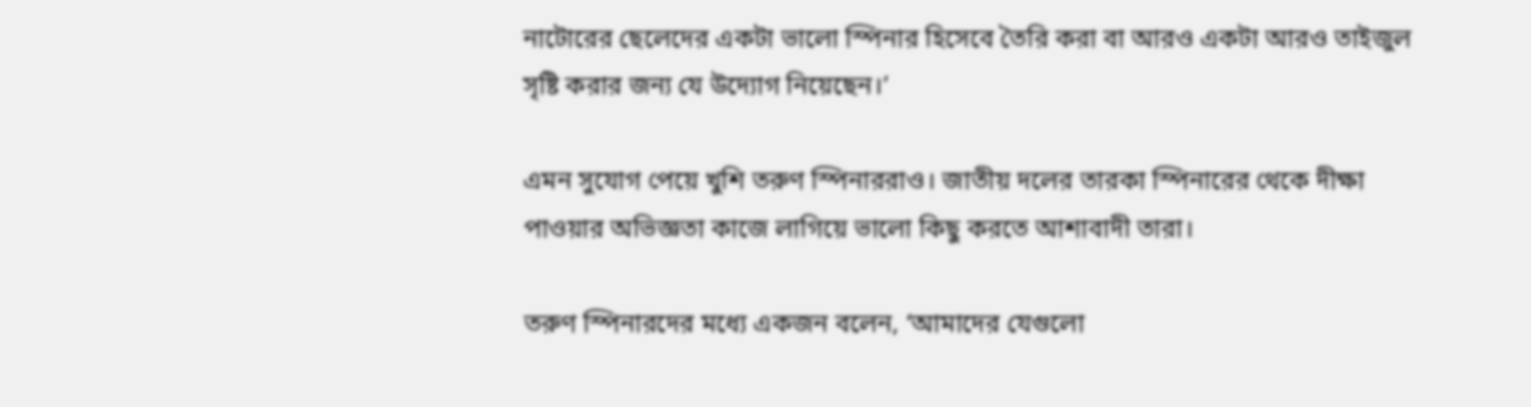নাটোরের ছেলেদের একটা ভালো স্পিনার হিসেবে তৈরি করা বা আরও একটা আরও তাইজুল সৃষ্টি করার জন্য যে উদ্যোগ নিয়েছেন।’

এমন সুযোগ পেয়ে খুশি তরুণ স্পিনাররাও। জাতীয় দলের তারকা স্পিনারের থেকে দীক্ষা পাওয়ার অভিজ্ঞতা কাজে লাগিয়ে ভালো কিছু করতে আশাবাদী তারা।

তরুণ স্পিনারদের মধ্যে একজন বলেন, ‘আমাদের যেগুলো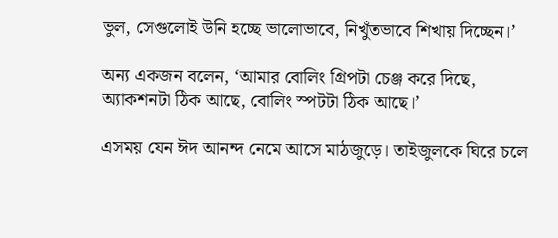ভুল, সেগুলোই উনি হচ্ছে ভালোভাবে, নিখুঁতভাবে শিখায় দিচ্ছেন।’

অন্য একজন বলেন, ‘আমার বোলিং গ্রিপটা চেঞ্জ করে দিছে, অ্যাকশনটা ঠিক আছে, বোলিং স্পটটা ঠিক আছে।’

এসময় যেন ঈদ আনন্দ নেমে আসে মাঠজুড়ে। তাইজুলকে ঘিরে চলে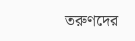তরুণদের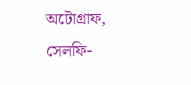অটোগ্রাফ, সেলফি-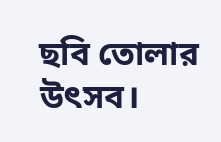ছবি তোলার উৎসব।